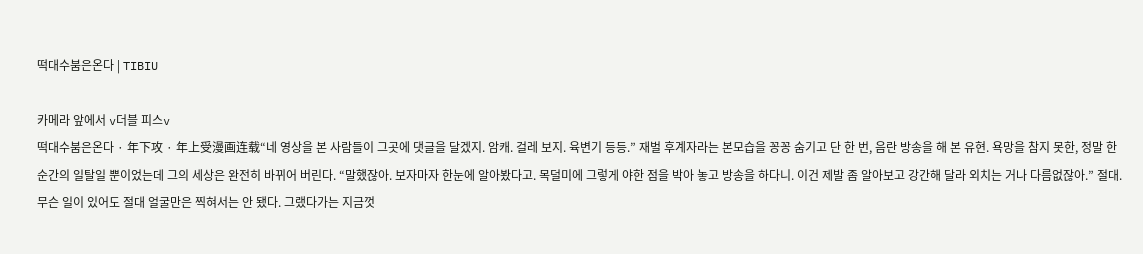떡대수붐은온다 | TIBIU

카메라 앞에서 v더블 피스v
떡대수붐은온다 · 年下攻 · 年上受漫画连载“네 영상을 본 사람들이 그곳에 댓글을 달겠지. 암캐. 걸레 보지. 육변기 등등.” 재벌 후계자라는 본모습을 꽁꽁 숨기고 단 한 번, 음란 방송을 해 본 유현. 욕망을 참지 못한, 정말 한순간의 일탈일 뿐이었는데 그의 세상은 완전히 바뀌어 버린다. “말했잖아. 보자마자 한눈에 알아봤다고. 목덜미에 그렇게 야한 점을 박아 놓고 방송을 하다니. 이건 제발 좀 알아보고 강간해 달라 외치는 거나 다름없잖아.” 절대. 무슨 일이 있어도 절대 얼굴만은 찍혀서는 안 됐다. 그랬다가는 지금껏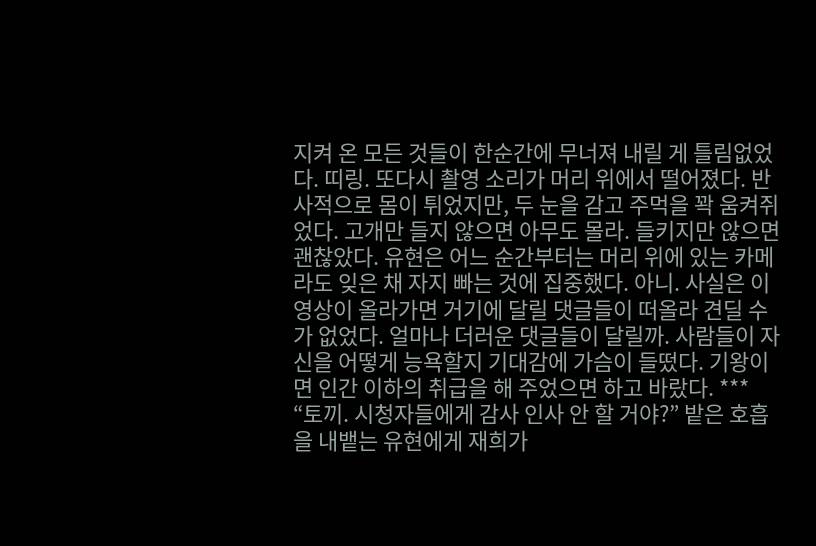지켜 온 모든 것들이 한순간에 무너져 내릴 게 틀림없었다. 띠링. 또다시 촬영 소리가 머리 위에서 떨어졌다. 반사적으로 몸이 튀었지만, 두 눈을 감고 주먹을 꽉 움켜쥐었다. 고개만 들지 않으면 아무도 몰라. 들키지만 않으면 괜찮았다. 유현은 어느 순간부터는 머리 위에 있는 카메라도 잊은 채 자지 빠는 것에 집중했다. 아니. 사실은 이 영상이 올라가면 거기에 달릴 댓글들이 떠올라 견딜 수가 없었다. 얼마나 더러운 댓글들이 달릴까. 사람들이 자신을 어떻게 능욕할지 기대감에 가슴이 들떴다. 기왕이면 인간 이하의 취급을 해 주었으면 하고 바랐다. *** “토끼. 시청자들에게 감사 인사 안 할 거야?” 밭은 호흡을 내뱉는 유현에게 재희가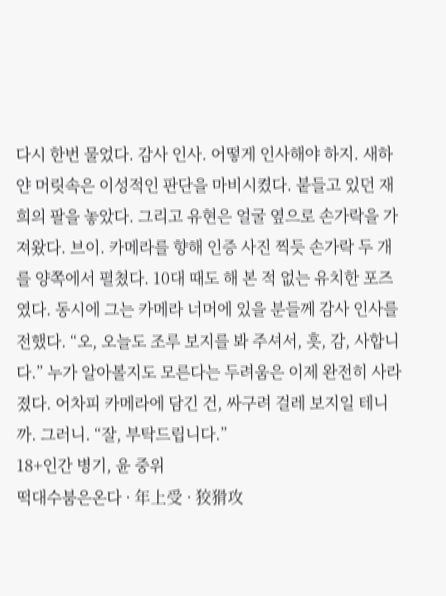다시 한번 물었다. 감사 인사. 어떻게 인사해야 하지. 새하얀 머릿속은 이성적인 판단을 마비시켰다. 붙들고 있던 재희의 팔을 놓았다. 그리고 유현은 얼굴 옆으로 손가락을 가져왔다. 브이. 카메라를 향해 인증 사진 찍듯 손가락 두 개를 양쪽에서 펼쳤다. 10대 때도 해 본 적 없는 유치한 포즈였다. 동시에 그는 카메라 너머에 있을 분들께 감사 인사를 전했다. “오, 오늘도 조루 보지를 봐 주셔서, 흣, 감, 사합니다.” 누가 알아볼지도 모른다는 두려움은 이제 완전히 사라졌다. 어차피 카메라에 담긴 건, 싸구려 걸레 보지일 테니까. 그러니. “잘, 부탁드립니다.”
18+인간 병기, 윤 중위
떡대수붐은온다 · 年上受 · 狡猾攻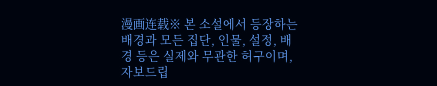漫画连载※ 본 소설에서 등장하는 배경과 모든 집단, 인물, 설정, 배경 등은 실제와 무관한 허구이며, 자보드립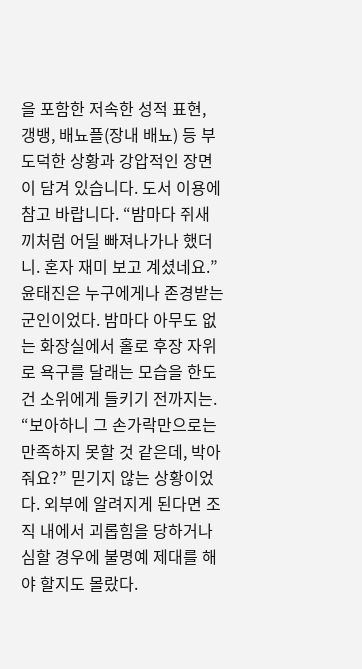을 포함한 저속한 성적 표현, 갱뱅, 배뇨플(장내 배뇨) 등 부도덕한 상황과 강압적인 장면이 담겨 있습니다. 도서 이용에 참고 바랍니다. “밤마다 쥐새끼처럼 어딜 빠져나가나 했더니. 혼자 재미 보고 계셨네요.” 윤태진은 누구에게나 존경받는 군인이었다. 밤마다 아무도 없는 화장실에서 홀로 후장 자위로 욕구를 달래는 모습을 한도건 소위에게 들키기 전까지는. “보아하니 그 손가락만으로는 만족하지 못할 것 같은데, 박아 줘요?” 믿기지 않는 상황이었다. 외부에 알려지게 된다면 조직 내에서 괴롭힘을 당하거나 심할 경우에 불명예 제대를 해야 할지도 몰랐다.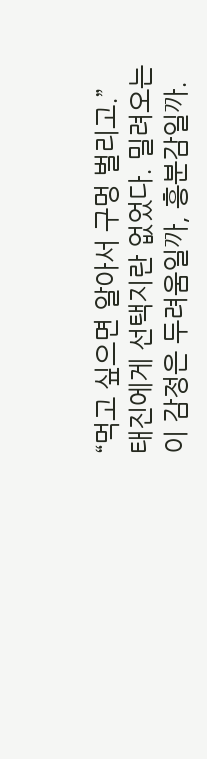“먹고 싶으면 알아서 구멍 벌리고.” 태진에게 선택지란 없었다. 밀려오는 이 감정은 두려움일까, 흥분감일까.